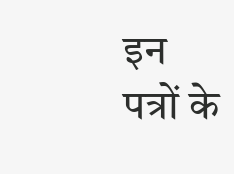इन पत्रों के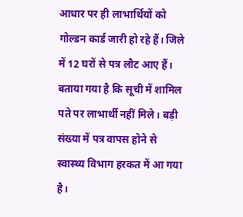आधार पर ही लाभार्थियों को गोल्डन कार्ड जारी हो रहे हैं। जिले में 12 घरों से पत्र लौट आए हैं। बताया गया है कि सूची में शामिल पते पर लाभार्थी नहीं मिले। बड़ी संख्या में पत्र वापस होने से स्वास्थ्य विभाग हरकत में आ गया है।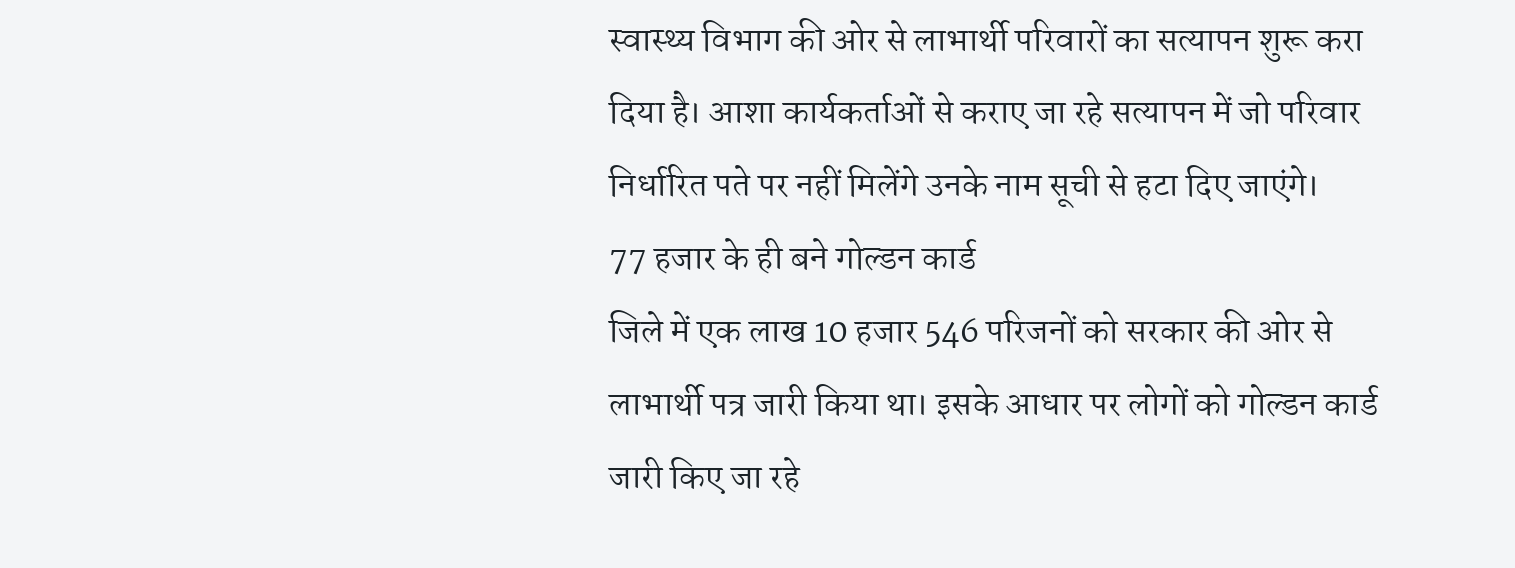स्वास्थ्य विभाग की ओर से लाभार्थी परिवारों का सत्यापन शुरू करा दिया है। आशा कार्यकर्ताओं से कराए जा रहे सत्यापन में जो परिवार निर्धारित पते पर नहीं मिलेंगे उनके नाम सूची से हटा दिए जाएंगे।
77 हजार के ही बने गोल्डन कार्ड
जिले में एक लाख 10 हजार 546 परिजनों को सरकार की ओर से लाभार्थी पत्र जारी किया था। इसके आधार पर लोगों को गोल्डन कार्ड जारी किए जा रहे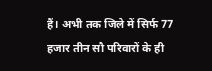हैं। अभी तक जिले में सिर्फ 77 हजार तीन सौ परिवारों के ही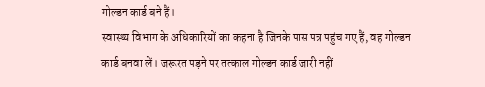गोल्डन कार्ड बने हैं।
स्वास्थ्य विभाग के अधिकारियों का कहना है जिनके पास पत्र पहुंच गए हैं, वह गोल्डन कार्ड बनवा लें। जरूरत पड़ने पर तत्काल गोल्डन कार्ड जारी नहीं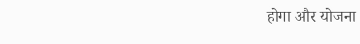होगा और योजना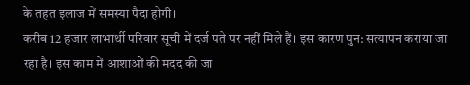के तहत इलाज में समस्या पैदा होगी।
करीब 12 हजार लाभार्थी परिवार सूची में दर्ज पते पर नहीं मिले हैं। इस कारण पुन: सत्यापन कराया जा रहा है। इस काम में आशाओं की मदद की जा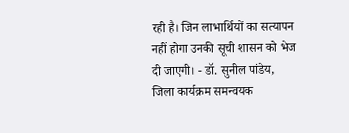रही है। जिन लाभार्थियों का सत्यापन नहीं होगा उनकी सूची शासन को भेज दी जाएगी। - डॉ. सुनील पांडेय, जिला कार्यक्रम समन्वयक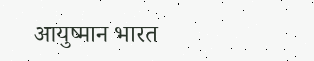आयुष्मान भारत